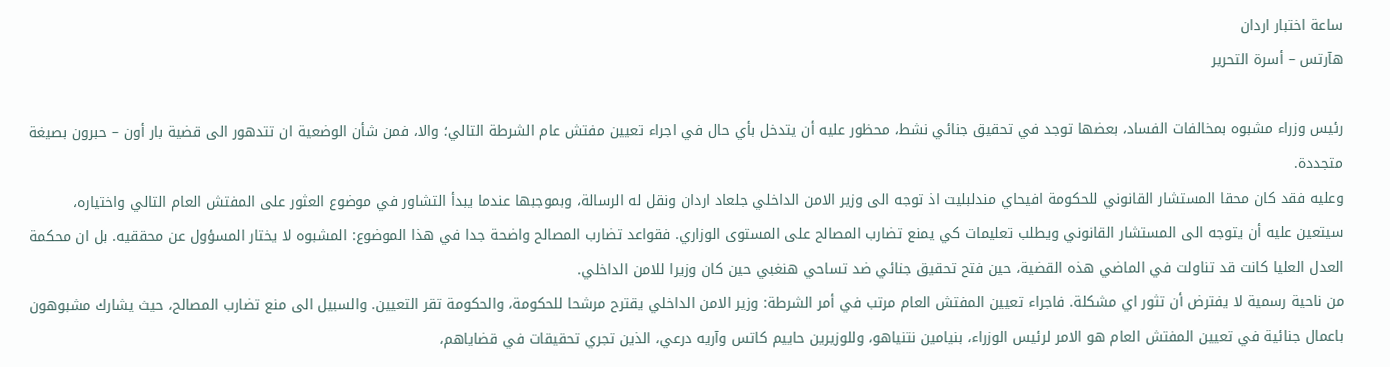ساعة اختبار اردان
هآرتس – أسرة التحرير

رئيس وزراء مشبوه بمخالفات الفساد، بعضها توجد في تحقيق جنائي نشط، محظور عليه أن يتدخل بأي حال في اجراء تعيين مفتش عام الشرطة التالي؛ والا، فمن شأن الوضعية ان تتدهور الى قضية بار أون – حبرون بصيغة متجددة.
وعليه فقد كان محقا المستشار القانوني للحكومة افيحاي مندلبليت اذ توجه الى وزير الامن الداخلي جلعاد اردان ونقل له الرسالة، وبموجبها عندما يبدأ التشاور في موضوع العثور على المفتش العام التالي واختياره، سيتعين عليه أن يتوجه الى المستشار القانوني ويطلب تعليمات كي يمنع تضارب المصالح على المستوى الوزاري. فقواعد تضارب المصالح واضحة جدا في هذا الموضوع: المشبوه لا يختار المسؤول عن محققيه. بل ان محكمة العدل العليا كانت قد تناولت في الماضي هذه القضية، حين فتح تحقيق جنائي ضد تساحي هنغبي حين كان وزيرا للامن الداخلي.
من ناحية رسمية لا يفترض أن تثور اي مشكلة. فاجراء تعيين المفتش العام مرتب في أمر الشرطة: وزير الامن الداخلي يقترح مرشحا للحكومة، والحكومة تقر التعيين. والسبيل الى منع تضارب المصالح، حيث يشارك مشبوهون باعمال جنائية في تعيين المفتش العام هو الامر لرئيس الوزراء، بنيامين نتنياهو، وللوزيرين حاييم كاتس وآريه درعي، الذين تجري تحقيقات في قضاياهم،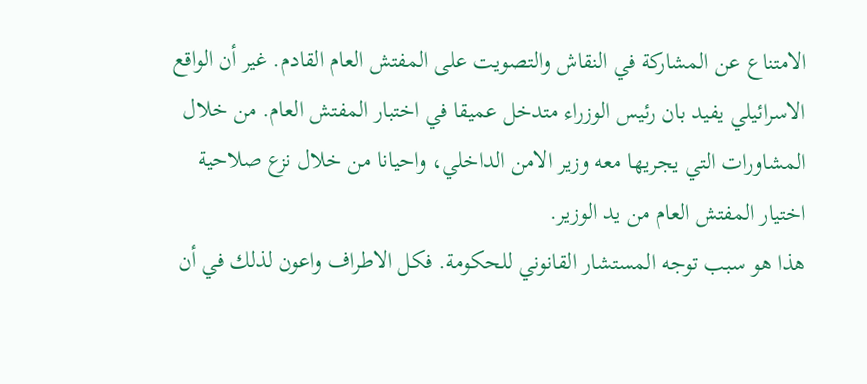الامتناع عن المشاركة في النقاش والتصويت على المفتش العام القادم. غير أن الواقع الاسرائيلي يفيد بان رئيس الوزراء متدخل عميقا في اختبار المفتش العام. من خلال المشاورات التي يجريها معه وزير الامن الداخلي، واحيانا من خلال نزع صلاحية اختيار المفتش العام من يد الوزير.
هذا هو سبب توجه المستشار القانوني للحكومة. فكل الاطراف واعون لذلك في أن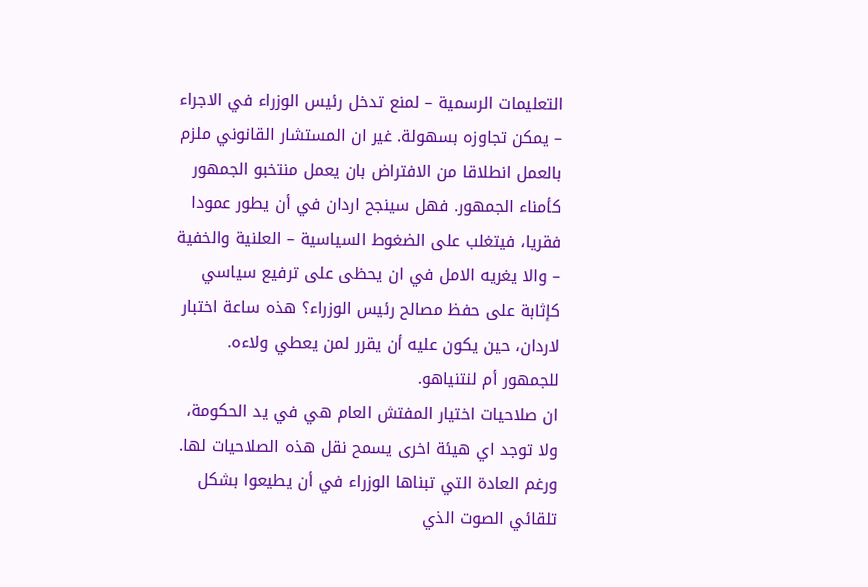التعليمات الرسمية – لمنع تدخل رئيس الوزراء في الاجراء – يمكن تجاوزه بسهولة. غير ان المستشار القانوني ملزم بالعمل انطلاقا من الافتراض بان يعمل منتخبو الجمهور كأمناء الجمهور. فهل سينجح اردان في أن يطور عمودا فقريا، فيتغلب على الضغوط السياسية – العلنية والخفية – والا يغريه الامل في ان يحظى على ترفيع سياسي كإثابة على حفظ مصالح رئيس الوزراء؟ هذه ساعة اختبار لاردان، حين يكون عليه أن يقرر لمن يعطي ولاءه. للجمهور أم لنتنياهو.
ان صلاحيات اختيار المفتش العام هي في يد الحكومة، ولا توجد اي هيئة اخرى يسمح نقل هذه الصلاحيات لها. ورغم العادة التي تبناها الوزراء في أن يطيعوا بشكل تلقائي الصوت الذي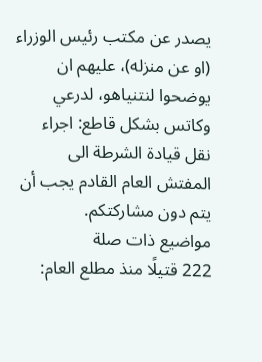يصدر عن مكتب رئيس الوزراء (او عن منزله)، عليهم ان يوضحوا لنتنياهو، لدرعي وكاتس بشكل قاطع: اجراء نقل قيادة الشرطة الى المفتش العام القادم يجب أن يتم دون مشاركتكم.
مواضيع ذات صلة
222 قتيلًا منذ مطلع العام: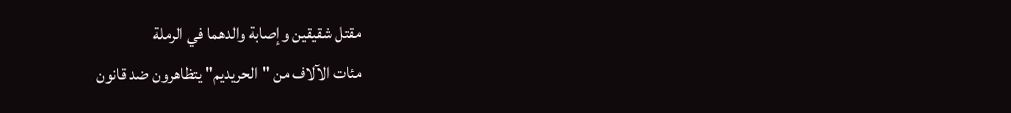مقتل شقيقين وإصابة والدهما في الرملة
مئات الآلاف من "الحريديم" يتظاهرون ضد قانون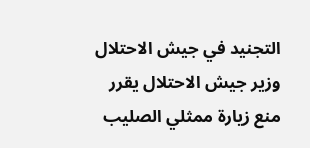التجنيد في جيش الاحتلال
وزير جيش الاحتلال يقرر منع زيارة ممثلي الصليب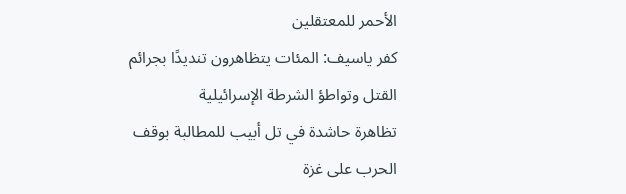الأحمر للمعتقلين
كفر ياسيف: المئات يتظاهرون تنديدًا بجرائم القتل وتواطؤ الشرطة الإسرائيلية
تظاهرة حاشدة في تل أبيب للمطالبة بوقف الحرب على غزة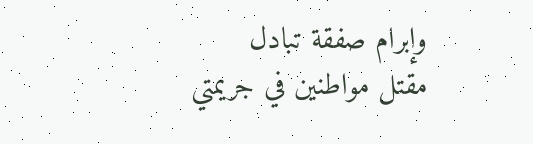وإبرام صفقة تبادل
مقتل مواطنين في جريمتي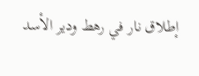إطلاق نار في رهط ودير الأسد